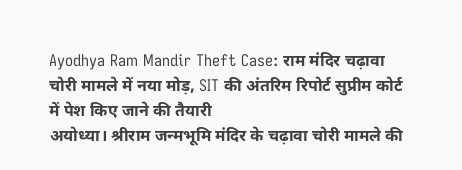Ayodhya Ram Mandir Theft Case: राम मंदिर चढ़ावा चोरी मामले में नया मोड़, SIT की अंतरिम रिपोर्ट सुप्रीम कोर्ट में पेश किए जाने की तैयारी
अयोध्या। श्रीराम जन्मभूमि मंदिर के चढ़ावा चोरी मामले की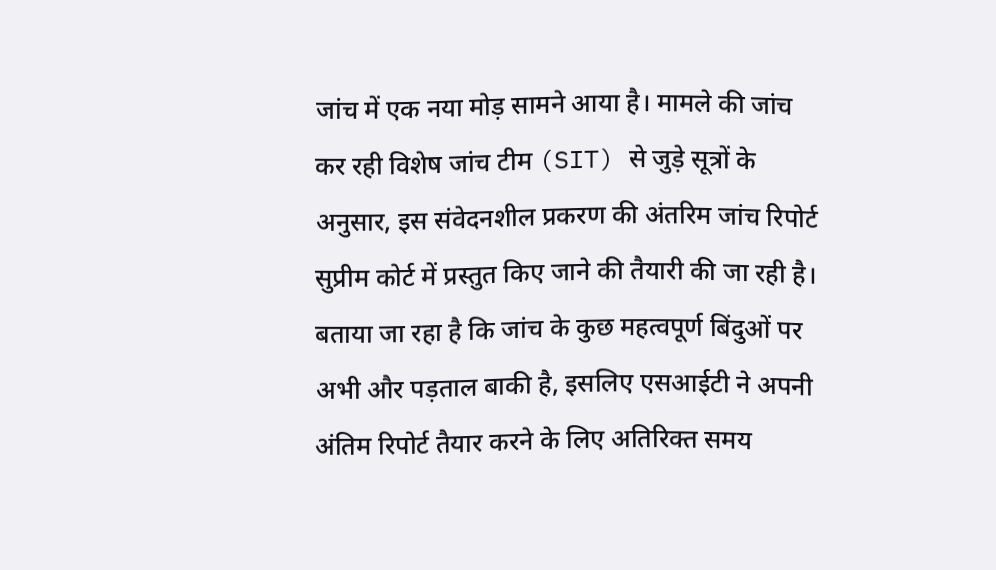जांच में एक नया मोड़ सामने आया है। मामले की जांच कर रही विशेष जांच टीम (SIT) से जुड़े सूत्रों के अनुसार, इस संवेदनशील प्रकरण की अंतरिम जांच रिपोर्ट सुप्रीम कोर्ट में प्रस्तुत किए जाने की तैयारी की जा रही है। बताया जा रहा है कि जांच के कुछ महत्वपूर्ण बिंदुओं पर अभी और पड़ताल बाकी है, इसलिए एसआईटी ने अपनी अंतिम रिपोर्ट तैयार करने के लिए अतिरिक्त समय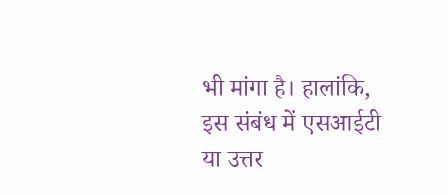भी मांगा है। हालांकि, इस संबंध में एसआईटी या उत्तर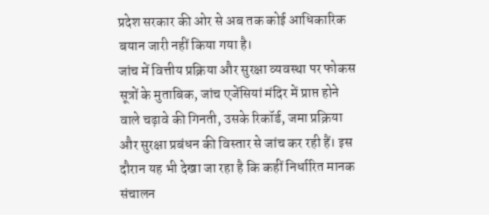प्रदेश सरकार की ओर से अब तक कोई आधिकारिक बयान जारी नहीं किया गया है।
जांच में वित्तीय प्रक्रिया और सुरक्षा व्यवस्था पर फोकस
सूत्रों के मुताबिक, जांच एजेंसियां मंदिर में प्राप्त होने वाले चढ़ावे की गिनती, उसके रिकॉर्ड, जमा प्रक्रिया और सुरक्षा प्रबंधन की विस्तार से जांच कर रही हैं। इस दौरान यह भी देखा जा रहा है कि कहीं निर्धारित मानक संचालन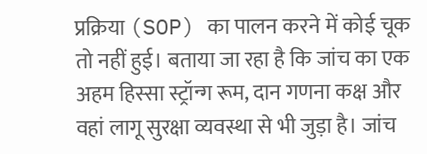प्रक्रिया (SOP) का पालन करने में कोई चूक तो नहीं हुई। बताया जा रहा है कि जांच का एक अहम हिस्सा स्ट्रॉन्ग रूम, दान गणना कक्ष और वहां लागू सुरक्षा व्यवस्था से भी जुड़ा है। जांच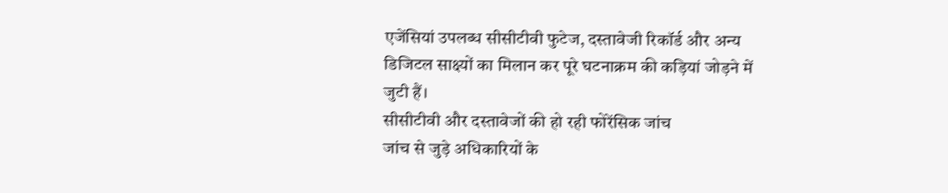एजेंसियां उपलब्ध सीसीटीवी फुटेज, दस्तावेजी रिकॉर्ड और अन्य डिजिटल साक्ष्यों का मिलान कर पूरे घटनाक्रम की कड़ियां जोड़ने में जुटी हैं।
सीसीटीवी और दस्तावेजों की हो रही फोरेंसिक जांच
जांच से जुड़े अधिकारियों के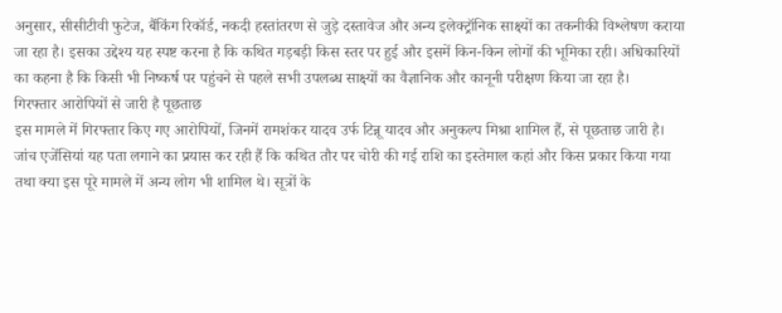अनुसार, सीसीटीवी फुटेज, बैंकिंग रिकॉर्ड, नकदी हस्तांतरण से जुड़े दस्तावेज और अन्य इलेक्ट्रॉनिक साक्ष्यों का तकनीकी विश्लेषण कराया जा रहा है। इसका उद्देश्य यह स्पष्ट करना है कि कथित गड़बड़ी किस स्तर पर हुई और इसमें किन-किन लोगों की भूमिका रही। अधिकारियों का कहना है कि किसी भी निष्कर्ष पर पहुंचने से पहले सभी उपलब्ध साक्ष्यों का वैज्ञानिक और कानूनी परीक्षण किया जा रहा है।
गिरफ्तार आरोपियों से जारी है पूछताछ
इस मामले में गिरफ्तार किए गए आरोपियों, जिनमें रामशंकर यादव उर्फ टिन्नू यादव और अनुकल्प मिश्रा शामिल हैं, से पूछताछ जारी है। जांच एजेंसियां यह पता लगाने का प्रयास कर रही हैं कि कथित तौर पर चोरी की गई राशि का इस्तेमाल कहां और किस प्रकार किया गया तथा क्या इस पूरे मामले में अन्य लोग भी शामिल थे। सूत्रों के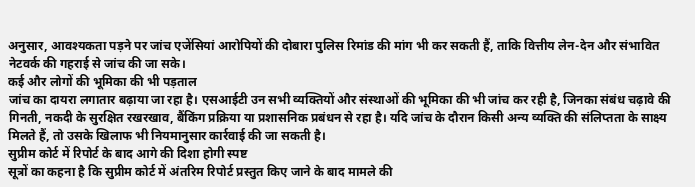अनुसार, आवश्यकता पड़ने पर जांच एजेंसियां आरोपियों की दोबारा पुलिस रिमांड की मांग भी कर सकती हैं, ताकि वित्तीय लेन-देन और संभावित नेटवर्क की गहराई से जांच की जा सके।
कई और लोगों की भूमिका की भी पड़ताल
जांच का दायरा लगातार बढ़ाया जा रहा है। एसआईटी उन सभी व्यक्तियों और संस्थाओं की भूमिका की भी जांच कर रही है, जिनका संबंध चढ़ावे की गिनती, नकदी के सुरक्षित रखरखाव, बैंकिंग प्रक्रिया या प्रशासनिक प्रबंधन से रहा है। यदि जांच के दौरान किसी अन्य व्यक्ति की संलिप्तता के साक्ष्य मिलते हैं, तो उसके खिलाफ भी नियमानुसार कार्रवाई की जा सकती है।
सुप्रीम कोर्ट में रिपोर्ट के बाद आगे की दिशा होगी स्पष्ट
सूत्रों का कहना है कि सुप्रीम कोर्ट में अंतरिम रिपोर्ट प्रस्तुत किए जाने के बाद मामले की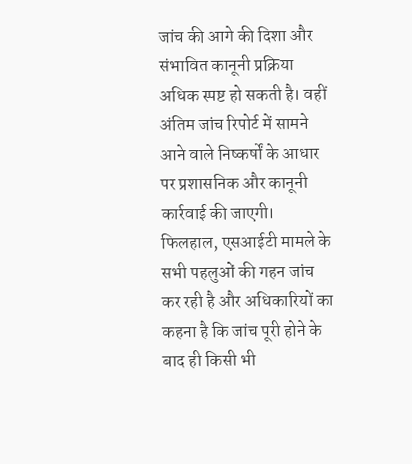जांच की आगे की दिशा और संभावित कानूनी प्रक्रिया अधिक स्पष्ट हो सकती है। वहीं अंतिम जांच रिपोर्ट में सामने आने वाले निष्कर्षों के आधार पर प्रशासनिक और कानूनी कार्रवाई की जाएगी। फिलहाल, एसआईटी मामले के सभी पहलुओं की गहन जांच कर रही है और अधिकारियों का कहना है कि जांच पूरी होने के बाद ही किसी भी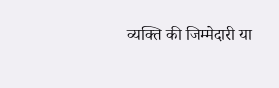व्यक्ति की जिम्मेदारी या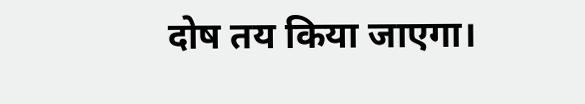दोष तय किया जाएगा।